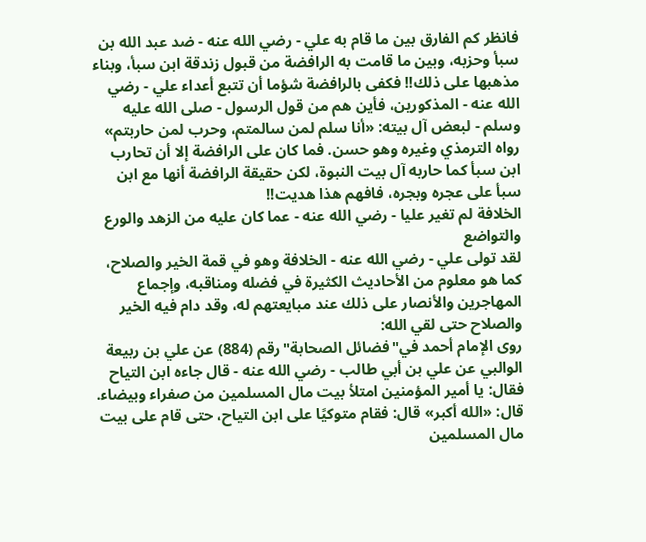فانظر كم الفارق بين ما قام به علي - رضي الله عنه - ضد عبد الله بن سبأ وحزبه، وبين ما قامت به الرافضة من قبول زندقة ابن سبأ، وبناء مذهبها على ذلك!! فكفى بالرافضة شؤما أن تتبع أعداء علي - رضي الله عنه - المذكورين، فأين هم من قول الرسول - صلى الله عليه وسلم - لبعض آل بيته: «أنا سلم لمن سالمتم، وحرب لمن حاربتم» رواه الترمذي وغيره وهو حسن. فما كان على الرافضة إلا أن تحارب ابن سبأ كما حاربه آل بيت النبوة، لكن حقيقة الرافضة أنها مع ابن سبأ على عجره وبجره، فافهم هذا هديت!!
الخلافة لم تغير عليا - رضي الله عنه - عما كان عليه من الزهد والورع والتواضع
لقد تولى علي - رضي الله عنه - الخلافة وهو في قمة الخير والصلاح، كما هو معلوم من الأحاديث الكثيرة في فضله ومناقبه، وإجماع المهاجرين والأنصار على ذلك عند مبايعتهم له، وقد دام فيه الخير والصلاح حتى لقي الله:
روى الإمام أحمد في"فضائل الصحابة"رقم (884) عن علي بن ربيعة الوالبي عن علي بن أبي طالب - رضي الله عنه - قال جاءه ابن التياح فقال: يا أمير المؤمنين امتلأ بيت مال المسلمين من صفراء وبيضاء. قال: «الله أكبر» قال: فقام متوكيًا على ابن التياح، حتى قام على بيت مال المسلمين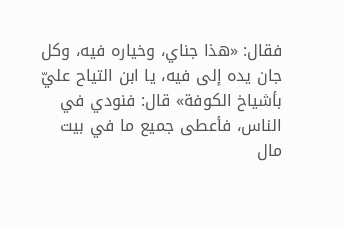فقال: «هذا جناي، وخياره فيه، وكل جان يده إلى فيه، يا ابن التياح عليّ بأشياخ الكوفة» قال: فنودي في الناس، فأعطى جميع ما في بيت مال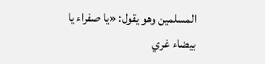المسلمين وهو يقول: «يا صفراء يا بيضاء غري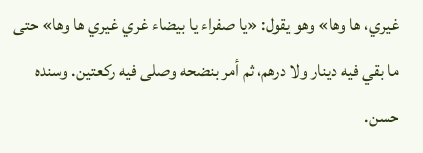غيري، ها وها» وهو يقول: «يا صفراء يا بيضاء غري غيري ها وها» حتى ما بقي فيه دينار ولا درهم، ثم أمر بنضحه وصلى فيه ركعتين. وسنده حسن.